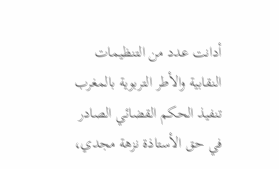أدانت عدد من التنظيمات النقابية والأطر التربوية بالمغرب تنفيذ الحكم القضائي الصادر في حق الأستاذة نزهة مجدي،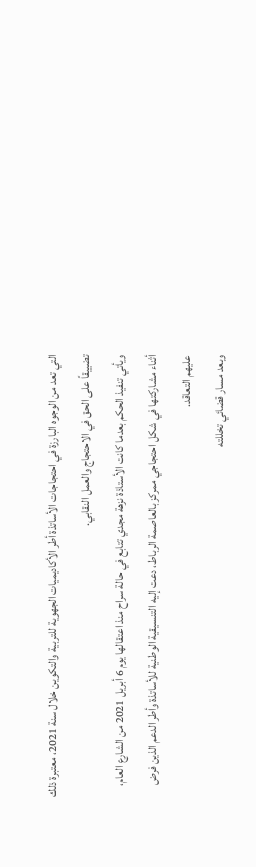التي تعد من الوجوه البارزة في احتجاجات الأساتذة أطر الأكاديميات الجهوية للتربية والتكوين خلال سنة 2021، معتبرة ذلك تضييقاً على الحق في الاحتجاج والعمل النقابي.
ويأتي تنفيذ الحكم بعدما كانت الأستاذة نزهة مجدي تتابع في حالة سراح منذ اعتقالها يوم 6 أبريل 2021 من الشارع العام، أثناء مشاركتها في شكل احتجاجي ممركز بالعاصمة الرباط، دعت إليه التنسيقية الوطنية للأساتذة وأطر الدعم الذين فرض عليهم التعاقد.
وبعد مسار قضائي تخللته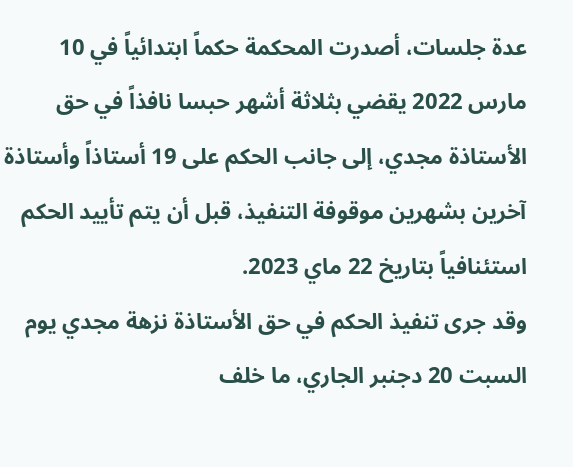عدة جلسات، أصدرت المحكمة حكماً ابتدائياً في 10 مارس 2022 يقضي بثلاثة أشهر حبسا نافذاً في حق الأستاذة مجدي، إلى جانب الحكم على 19 أستاذاً وأستاذة آخرين بشهرين موقوفة التنفيذ، قبل أن يتم تأييد الحكم استئنافياً بتاريخ 22 ماي 2023.
وقد جرى تنفيذ الحكم في حق الأستاذة نزهة مجدي يوم السبت 20 دجنبر الجاري، ما خلف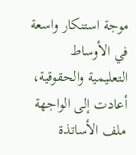موجة استنكار واسعة في الأوساط التعليمية والحقوقية، أعادت إلى الواجهة ملف الأساتذة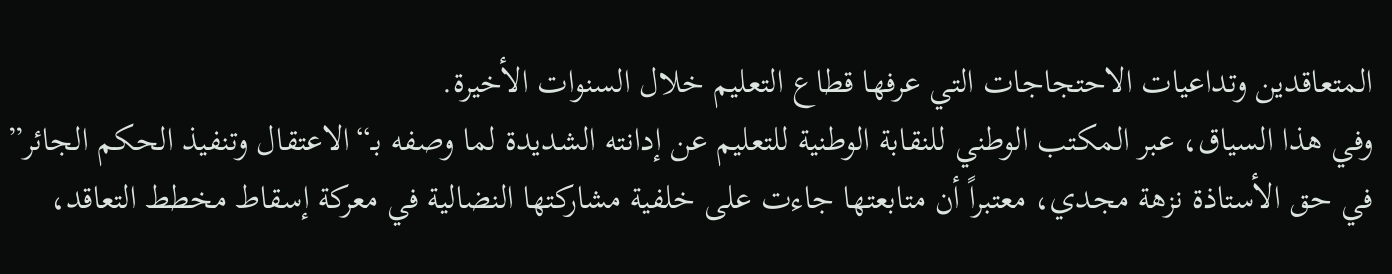المتعاقدين وتداعيات الاحتجاجات التي عرفها قطاع التعليم خلال السنوات الأخيرة.
وفي هذا السياق، عبر المكتب الوطني للنقابة الوطنية للتعليم عن إدانته الشديدة لما وصفه بـ“الاعتقال وتنفيذ الحكم الجائر” في حق الأستاذة نزهة مجدي، معتبراً أن متابعتها جاءت على خلفية مشاركتها النضالية في معركة إسقاط مخطط التعاقد،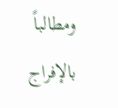ومطالباً بالإفراج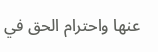عنها واحترام الحق في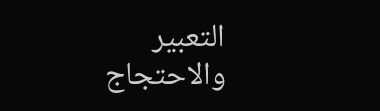التعبير والاحتجاج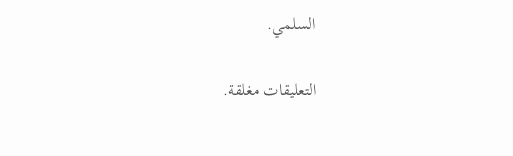السلمي.

التعليقات مغلقة.